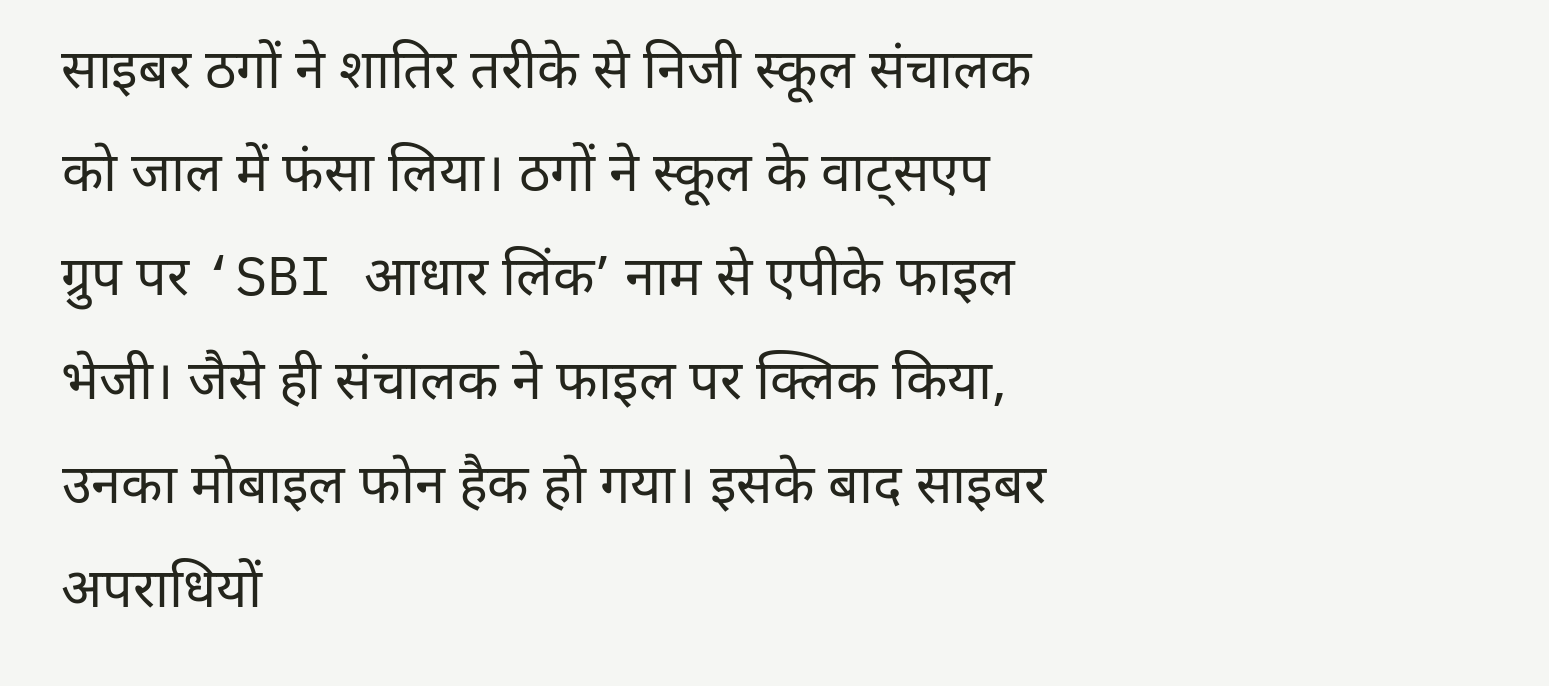साइबर ठगों ने शातिर तरीके से निजी स्कूल संचालक को जाल में फंसा लिया। ठगों ने स्कूल के वाट्सएप ग्रुप पर ‘SBI आधार लिंक’ नाम से एपीके फाइल भेजी। जैसे ही संचालक ने फाइल पर क्लिक किया, उनका मोबाइल फोन हैक हो गया। इसके बाद साइबर अपराधियों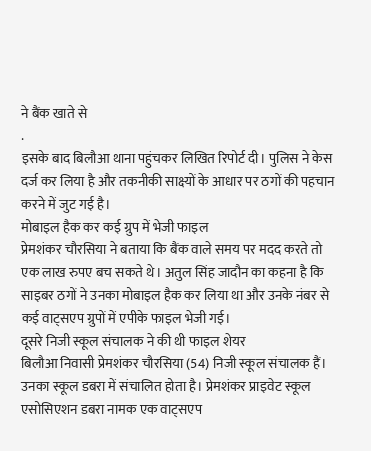ने बैंक खाते से
.
इसके बाद बिलौआ थाना पहुंचकर लिखित रिपोर्ट दी। पुलिस ने केस दर्ज कर लिया है और तकनीकी साक्ष्यों के आधार पर ठगों की पहचान करने में जुट गई है।
मोबाइल हैक कर कई ग्रुप में भेजी फाइल
प्रेमशंकर चौरसिया ने बताया कि बैंक वाले समय पर मदद करते तो एक लाख रुपए बच सकते थे। अतुल सिंह जादौन का कहना है कि साइबर ठगों ने उनका मोबाइल हैक कर लिया था और उनके नंबर से कई वाट्सएप ग्रुपों में एपीके फाइल भेजी गई।
दूसरे निजी स्कूल संचालक ने की थी फाइल शेयर
बिलौआ निवासी प्रेमशंकर चौरसिया (54) निजी स्कूल संचालक हैं। उनका स्कूल डबरा में संचालित होता है। प्रेमशंकर प्राइवेट स्कूल एसोसिएशन डबरा नामक एक वाट्सएप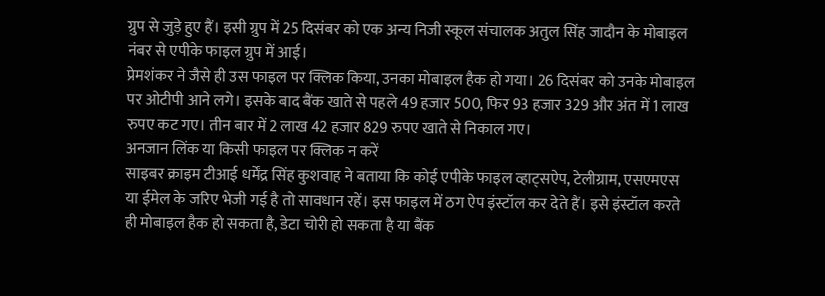ग्रुप से जुड़े हुए हैं। इसी ग्रुप में 25 दिसंबर को एक अन्य निजी स्कूल संचालक अतुल सिंह जादौन के मोबाइल नंबर से एपीके फाइल ग्रुप में आई।
प्रेमशंकर ने जैसे ही उस फाइल पर क्लिक किया, उनका मोबाइल हैक हो गया। 26 दिसंबर को उनके मोबाइल पर ओटीपी आने लगे। इसके बाद बैंक खाते से पहले 49 हजार 500, फिर 93 हजार 329 और अंत में 1 लाख रुपए कट गए। तीन बार में 2 लाख 42 हजार 829 रुपए खाते से निकाल गए।
अनजान लिंक या किसी फाइल पर क्लिक न करें
साइबर क्राइम टीआई धर्मेंद्र सिंह कुशवाह ने बताया कि कोई एपीके फाइल व्हाट्सऐप, टेलीग्राम, एसएमएस या ईमेल के जरिए भेजी गई है तो सावधान रहें। इस फाइल में ठग ऐप इंस्टॉल कर देते हैं। इसे इंस्टॉल करते ही मोबाइल हैक हो सकता है, डेटा चोरी हो सकता है या बैंक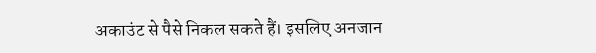अकाउंट से पैसे निकल सकते हैं। इसलिए अनजान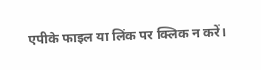एपीके फाइल या लिंक पर क्लिक न करें।